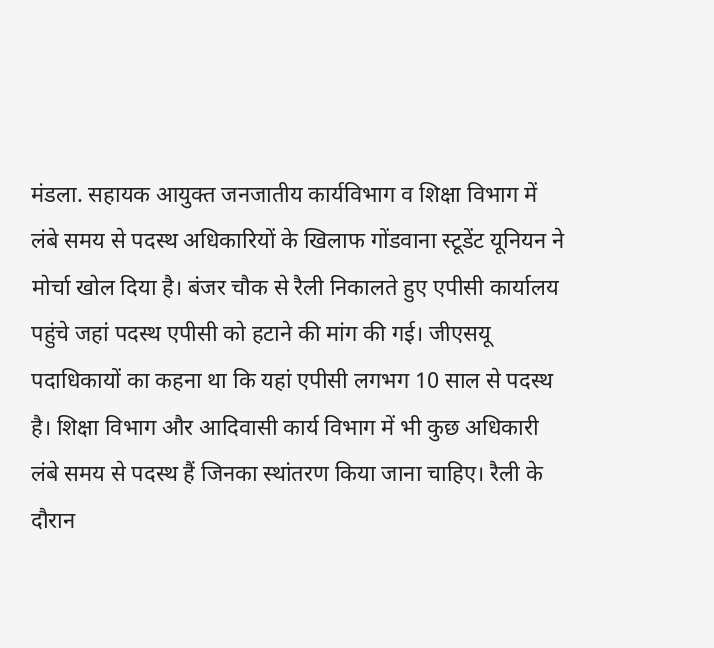मंडला. सहायक आयुक्त जनजातीय कार्यविभाग व शिक्षा विभाग में लंबे समय से पदस्थ अधिकारियों के खिलाफ गोंडवाना स्टूडेंट यूनियन ने मोर्चा खोल दिया है। बंजर चौक से रैली निकालते हुए एपीसी कार्यालय पहुंचे जहां पदस्थ एपीसी को हटाने की मांग की गई। जीएसयू पदाधिकायों का कहना था कि यहां एपीसी लगभग 10 साल से पदस्थ है। शिक्षा विभाग और आदिवासी कार्य विभाग में भी कुछ अधिकारी लंबे समय से पदस्थ हैं जिनका स्थांतरण किया जाना चाहिए। रैली के दौरान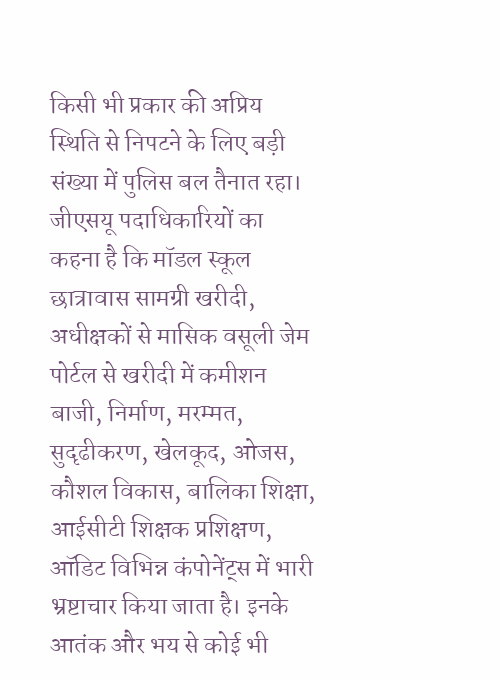किसी भी प्रकार की अप्रिय स्थिति से निपटने के लिए बड़ी संख्या में पुलिस बल तैनात रहा। जीएसयू पदाधिकारियों का कहना है कि मॉडल स्कूल छात्रावास सामग्री खरीदी, अधीक्षकों से मासिक वसूली जेम पोर्टल से खरीदी में कमीशन बाजी, निर्माण, मरम्मत, सुदृढीकरण, खेलकूद, ओजस, कौशल विकास, बालिका शिक्षा, आईसीटी शिक्षक प्रशिक्षण, ऑडिट विभिन्न कंपोनेंट्स में भारी भ्रष्टाचार किया जाता है। इनके आतंक और भय से कोई भी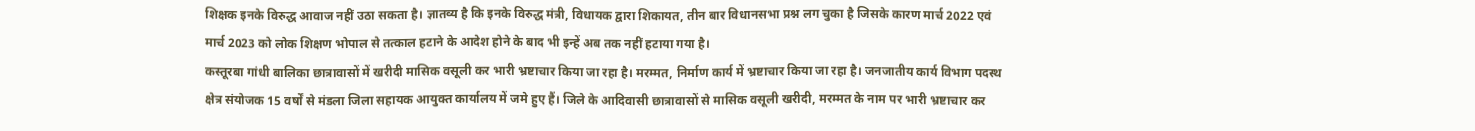शिक्षक इनके विरुद्ध आवाज नहीं उठा सकता है। ज्ञातव्य है कि इनके विरुद्ध मंत्री, विधायक द्वारा शिकायत, तीन बार विधानसभा प्रश्न लग चुका है जिसके कारण मार्च 2022 एवं मार्च 2023 को लोक शिक्षण भोपाल से तत्काल हटाने के आदेश होने के बाद भी इन्हें अब तक नहीं हटाया गया है।
कस्तूरबा गांधी बालिका छात्रावासों में खरीदी मासिक वसूली कर भारी भ्रष्टाचार किया जा रहा है। मरम्मत, निर्माण कार्य में भ्रष्टाचार किया जा रहा है। जनजातीय कार्य विभाग पदस्थ क्षेत्र संयोजक 15 वर्षों से मंडला जिला सहायक आयुक्त कार्यालय में जमे हुए हैं। जिले के आदिवासी छात्रावासों से मासिक वसूली खरीदी, मरम्मत के नाम पर भारी भ्रष्टाचार कर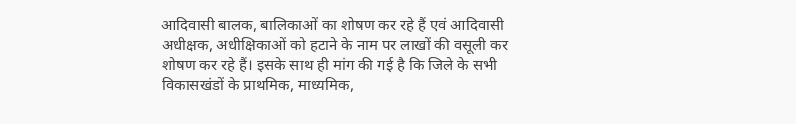आदिवासी बालक, बालिकाओं का शोषण कर रहे हैं एवं आदिवासी अधीक्षक, अधीक्षिकाओं को हटाने के नाम पर लाखों की वसूली कर शोषण कर रहे हैं। इसके साथ ही मांग की गई है कि जिले के सभी विकासखंडों के प्राथमिक, माध्यमिक,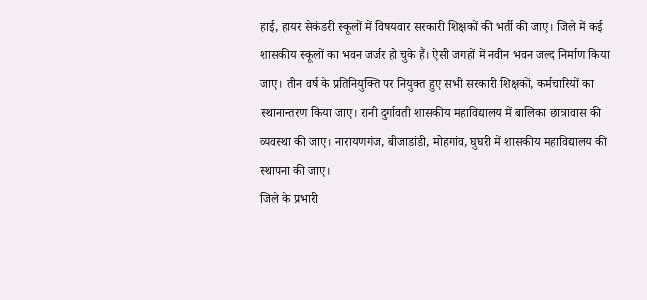हाई, हायर सेकंडरी स्कूलों में विषयवार सरकारी शिक्षकों की भर्ती की जाए। जिले में कई शासकीय स्कूलों का भवन जर्जर हो चुके हैं। ऐसी जगहों में नवीन भवन जल्द निर्माण किया जाए। तीन वर्ष के प्रतिनियुक्ति पर नियुक्त हुए सभी सरकारी शिक्षकों, कर्मचारियों का स्थानान्तरण किया जाए। रानी दुर्गावती शासकीय महाविद्यालय में बालिका छात्रावास की व्यवस्था की जाए। नारायणगंज, बीजाडांडी, मोहगांव, घुघरी में शासकीय महाविद्यालय की स्थापना की जाए।
जिले के प्रभारी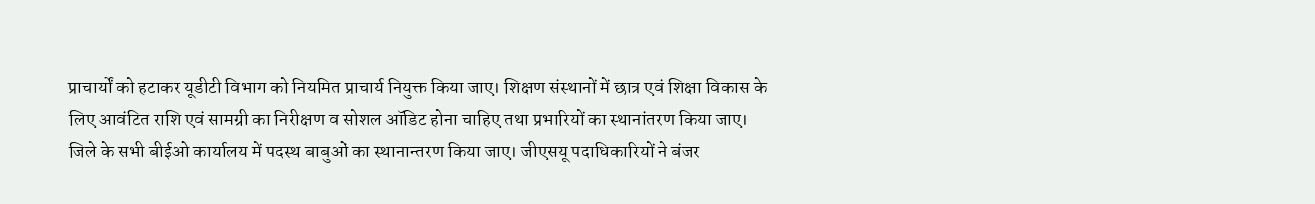प्राचार्यों को हटाकर यूडीटी विभाग को नियमित प्राचार्य नियुक्त किया जाए। शिक्षण संस्थानों में छात्र एवं शिक्षा विकास के लिए आवंटित राशि एवं सामग्री का निरीक्षण व सोशल ऑडिट होना चाहिए तथा प्रभारियों का स्थानांतरण किया जाए। जिले के सभी बीईओ कार्यालय में पदस्थ बाबुओं का स्थानान्तरण किया जाए। जीएसयू पदाधिकारियों ने बंजर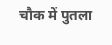चौक में पुतला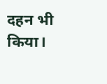दहन भी किया।